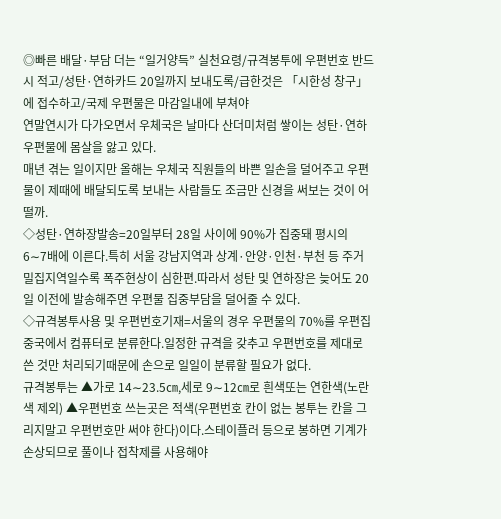◎빠른 배달·부담 더는 “일거양득” 실천요령/규격봉투에 우편번호 반드시 적고/성탄·연하카드 20일까지 보내도록/급한것은 「시한성 창구」에 접수하고/국제 우편물은 마감일내에 부쳐야
연말연시가 다가오면서 우체국은 날마다 산더미처럼 쌓이는 성탄·연하우편물에 몸살을 앓고 있다.
매년 겪는 일이지만 올해는 우체국 직원들의 바쁜 일손을 덜어주고 우편물이 제때에 배달되도록 보내는 사람들도 조금만 신경을 써보는 것이 어떨까.
◇성탄·연하장발송=20일부터 28일 사이에 90%가 집중돼 평시의 6∼7배에 이른다.특히 서울 강남지역과 상계·안양·인천·부천 등 주거밀집지역일수록 폭주현상이 심한편.따라서 성탄 및 연하장은 늦어도 20일 이전에 발송해주면 우편물 집중부담을 덜어줄 수 있다.
◇규격봉투사용 및 우편번호기재=서울의 경우 우편물의 70%를 우편집중국에서 컴퓨터로 분류한다.일정한 규격을 갖추고 우편번호를 제대로 쓴 것만 처리되기때문에 손으로 일일이 분류할 필요가 없다.
규격봉투는 ▲가로 14∼23.5㎝,세로 9∼12㎝로 흰색또는 연한색(노란색 제외) ▲우편번호 쓰는곳은 적색(우편번호 칸이 없는 봉투는 칸을 그리지말고 우편번호만 써야 한다)이다.스테이플러 등으로 봉하면 기계가 손상되므로 풀이나 접착제를 사용해야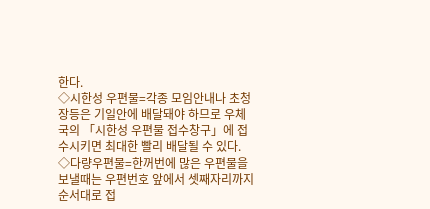한다.
◇시한성 우편물=각종 모임안내나 초청장등은 기일안에 배달돼야 하므로 우체국의 「시한성 우편물 접수창구」에 접수시키면 최대한 빨리 배달될 수 있다.
◇다량우편물=한꺼번에 많은 우편물을 보낼때는 우편번호 앞에서 셋째자리까지 순서대로 접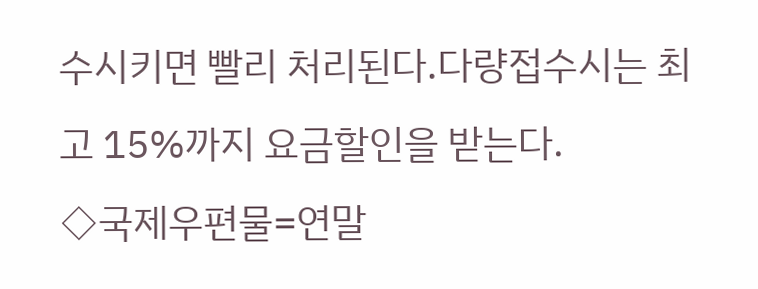수시키면 빨리 처리된다.다량접수시는 최고 15%까지 요금할인을 받는다.
◇국제우편물=연말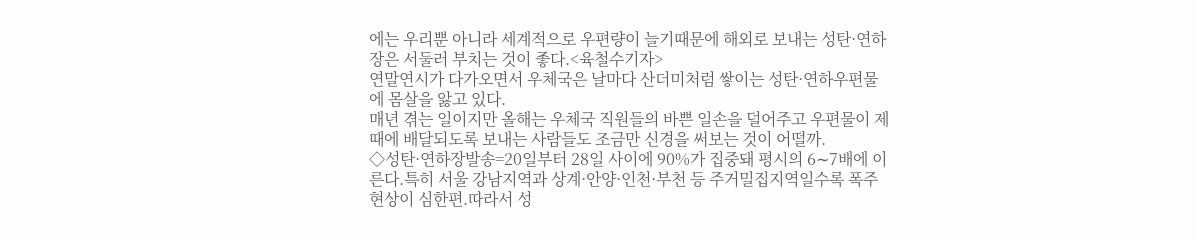에는 우리뿐 아니라 세계적으로 우편량이 늘기때문에 해외로 보내는 성탄·연하장은 서둘러 부치는 것이 좋다.<육철수기자>
연말연시가 다가오면서 우체국은 날마다 산더미처럼 쌓이는 성탄·연하우편물에 몸살을 앓고 있다.
매년 겪는 일이지만 올해는 우체국 직원들의 바쁜 일손을 덜어주고 우편물이 제때에 배달되도록 보내는 사람들도 조금만 신경을 써보는 것이 어떨까.
◇성탄·연하장발송=20일부터 28일 사이에 90%가 집중돼 평시의 6∼7배에 이른다.특히 서울 강남지역과 상계·안양·인천·부천 등 주거밀집지역일수록 폭주현상이 심한편.따라서 성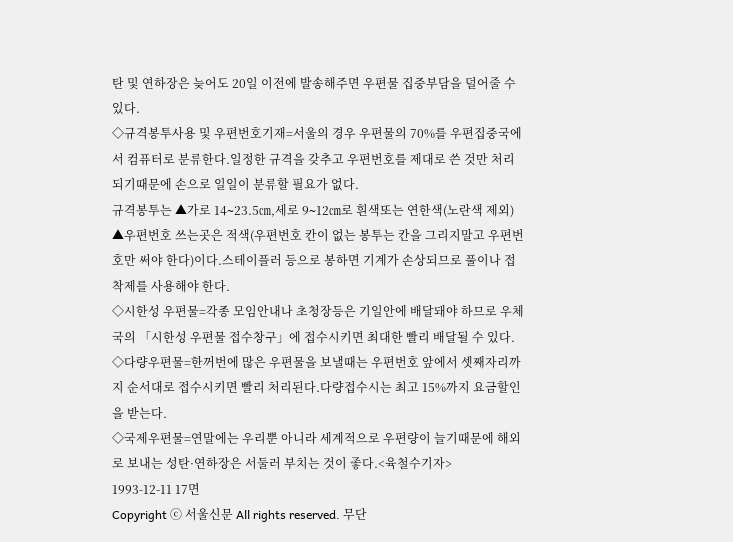탄 및 연하장은 늦어도 20일 이전에 발송해주면 우편물 집중부담을 덜어줄 수 있다.
◇규격봉투사용 및 우편번호기재=서울의 경우 우편물의 70%를 우편집중국에서 컴퓨터로 분류한다.일정한 규격을 갖추고 우편번호를 제대로 쓴 것만 처리되기때문에 손으로 일일이 분류할 필요가 없다.
규격봉투는 ▲가로 14∼23.5㎝,세로 9∼12㎝로 흰색또는 연한색(노란색 제외) ▲우편번호 쓰는곳은 적색(우편번호 칸이 없는 봉투는 칸을 그리지말고 우편번호만 써야 한다)이다.스테이플러 등으로 봉하면 기계가 손상되므로 풀이나 접착제를 사용해야 한다.
◇시한성 우편물=각종 모임안내나 초청장등은 기일안에 배달돼야 하므로 우체국의 「시한성 우편물 접수창구」에 접수시키면 최대한 빨리 배달될 수 있다.
◇다량우편물=한꺼번에 많은 우편물을 보낼때는 우편번호 앞에서 셋째자리까지 순서대로 접수시키면 빨리 처리된다.다량접수시는 최고 15%까지 요금할인을 받는다.
◇국제우편물=연말에는 우리뿐 아니라 세계적으로 우편량이 늘기때문에 해외로 보내는 성탄·연하장은 서둘러 부치는 것이 좋다.<육철수기자>
1993-12-11 17면
Copyright ⓒ 서울신문 All rights reserved. 무단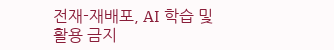전재-재배포, AI 학습 및 활용 금지